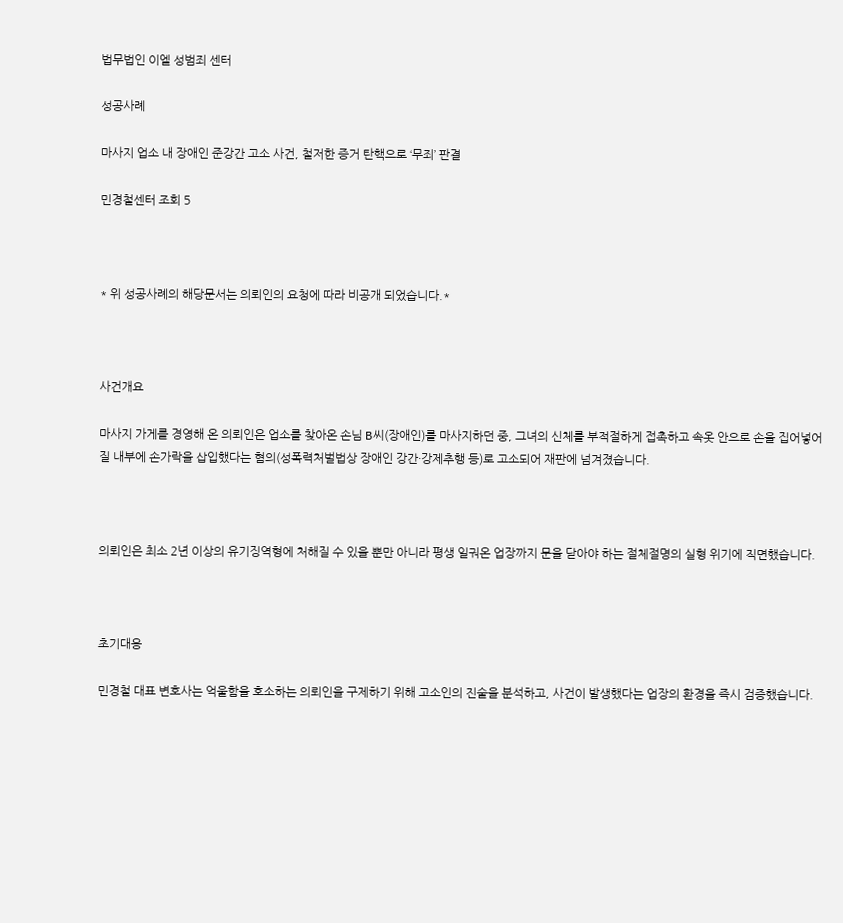법무법인 이엘 성범죄 센터

성공사례

마사지 업소 내 장애인 준강간 고소 사건, 철저한 증거 탄핵으로 ‘무죄’ 판결

민경철센터 조회 5



* 위 성공사례의 해당문서는 의뢰인의 요청에 따라 비공개 되었습니다.*



사건개요

마사지 가게를 경영해 온 의뢰인은 업소를 찾아온 손님 B씨(장애인)를 마사지하던 중, 그녀의 신체를 부적절하게 접촉하고 속옷 안으로 손을 집어넣어 질 내부에 손가락을 삽입했다는 혐의(성폭력처벌법상 장애인 강간·강제추행 등)로 고소되어 재판에 넘겨졌습니다.



의뢰인은 최소 2년 이상의 유기징역형에 처해질 수 있을 뿐만 아니라 평생 일궈온 업장까지 문을 닫아야 하는 절체절명의 실형 위기에 직면했습니다.



초기대응

민경철 대표 변호사는 억울함을 호소하는 의뢰인을 구제하기 위해 고소인의 진술을 분석하고, 사건이 발생했다는 업장의 환경을 즉시 검증했습니다.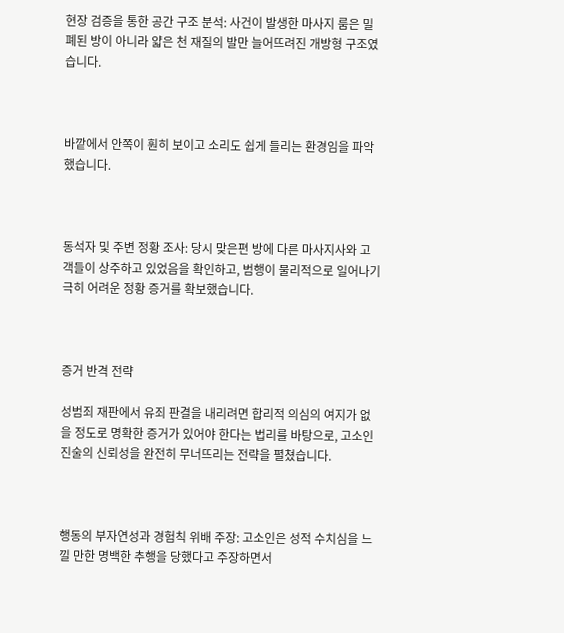현장 검증을 통한 공간 구조 분석: 사건이 발생한 마사지 룸은 밀폐된 방이 아니라 얇은 천 재질의 발만 늘어뜨려진 개방형 구조였습니다.



바깥에서 안쪽이 훤히 보이고 소리도 쉽게 들리는 환경임을 파악했습니다.



동석자 및 주변 정황 조사: 당시 맞은편 방에 다른 마사지사와 고객들이 상주하고 있었음을 확인하고, 범행이 물리적으로 일어나기 극히 어려운 정황 증거를 확보했습니다.



증거 반격 전략

성범죄 재판에서 유죄 판결을 내리려면 합리적 의심의 여지가 없을 정도로 명확한 증거가 있어야 한다는 법리를 바탕으로, 고소인 진술의 신뢰성을 완전히 무너뜨리는 전략을 펼쳤습니다.



행동의 부자연성과 경험칙 위배 주장: 고소인은 성적 수치심을 느낄 만한 명백한 추행을 당했다고 주장하면서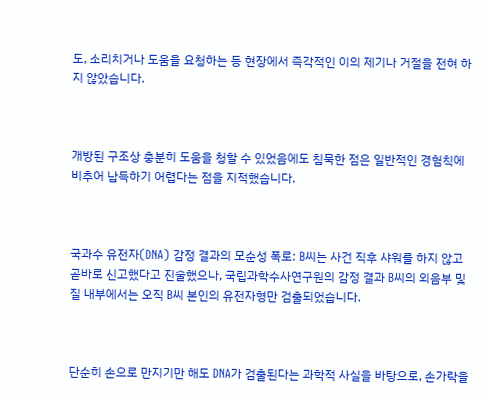도, 소리치거나 도움을 요청하는 등 현장에서 즉각적인 이의 제기나 거절을 전혀 하지 않았습니다.



개방된 구조상 충분히 도움을 청할 수 있었음에도 침묵한 점은 일반적인 경험칙에 비추어 납득하기 어렵다는 점을 지적했습니다.



국과수 유전자(DNA) 감정 결과의 모순성 폭로: B씨는 사건 직후 샤워를 하지 않고 곧바로 신고했다고 진술했으나, 국립과학수사연구원의 감정 결과 B씨의 외음부 및 질 내부에서는 오직 B씨 본인의 유전자형만 검출되었습니다.



단순히 손으로 만지기만 해도 DNA가 검출된다는 과학적 사실을 바탕으로, 손가락을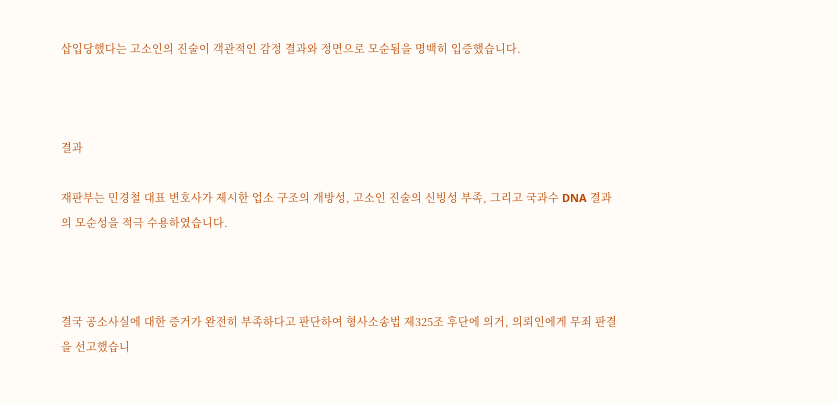삽입당했다는 고소인의 진술이 객관적인 감정 결과와 정면으로 모순됨을 명백히 입증했습니다.



결과

재판부는 민경철 대표 변호사가 제시한 업소 구조의 개방성, 고소인 진술의 신빙성 부족, 그리고 국과수 DNA 결과의 모순성을 적극 수용하였습니다.



결국 공소사실에 대한 증거가 완전히 부족하다고 판단하여 형사소송법 제325조 후단에 의거, 의뢰인에게 무죄 판결을 선고했습니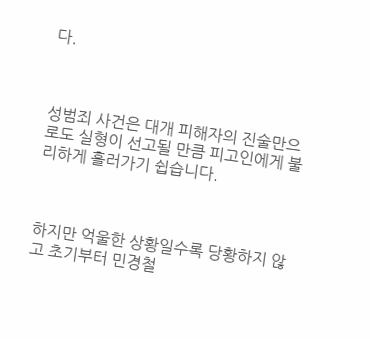다.



성범죄 사건은 대개 피해자의 진술만으로도 실형이 선고될 만큼 피고인에게 불리하게 흘러가기 쉽습니다.



하지만 억울한 상황일수록 당황하지 않고 초기부터 민경철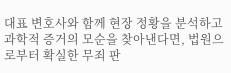대표 변호사와 함께 현장 정황을 분석하고 과학적 증거의 모순을 찾아낸다면, 법원으로부터 확실한 무죄 판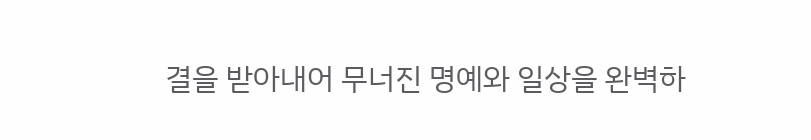결을 받아내어 무너진 명예와 일상을 완벽하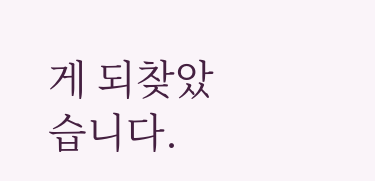게 되찾았습니다.